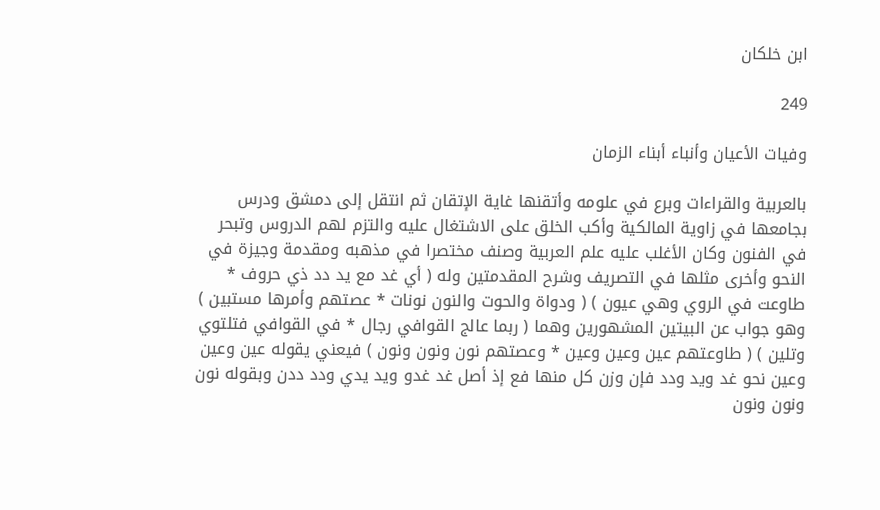ابن خلكان

249

وفيات الأعيان وأنباء أبناء الزمان

بالعربية والقراءات وبرع في علومه وأتقنها غاية الإتقان ثم انتقل إلى دمشق ودرس بجامعها في زاوية المالكية وأكب الخلق على الاشتغال عليه والتزم لهم الدروس وتبحر في الفنون وكان الأغلب عليه علم العربية وصنف مختصرا في مذهبه ومقدمة وجيزة في النحو وأخرى مثلها في التصريف وشرح المقدمتين وله ( أي غد مع يد دد ذي حروف * طاوعت في الروي وهي عيون ) ( ودواة والحوت والنون نونات * عصتهم وأمرها مستبين ) وهو جواب عن البيتين المشهورين وهما ( ربما عالج القوافي رجال * في القوافي فتلتوي وتلين ) ( طاوعتهم عين وعين وعين * وعصتهم نون ونون ونون ) فيعني يقوله عين وعين وعين نحو غد ويد ودد فإن وزن كل منها فع إذ أصل غد غدو ويد يدي ودد ددن وبقوله نون ونون ونون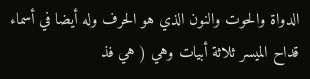الدواة والحوت والنون الذي هو الحرف وله أيضا في أسماء قداح الميسر ثلاثة أبيات وهي ( هي فذ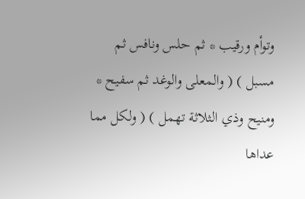وتوأم ورقيب * ثم حلس ونافس ثم مسبل ) ( والمعلى والوغد ثم سفيح * ومنيح وذي الثلاثة تهمل ) ( ولكل مما عداها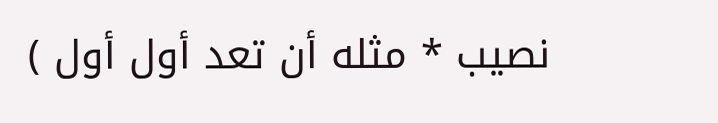نصيب * مثله أن تعد أول أول )